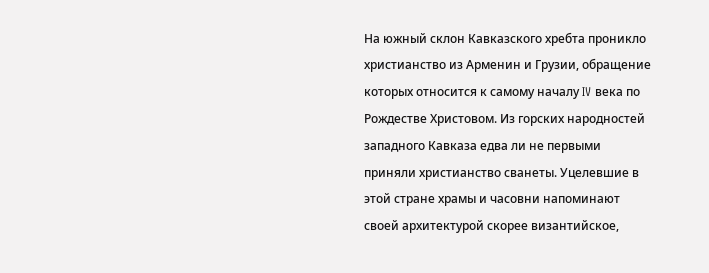На южный склон Кавказского хребта проникло христианство из Арменин и Грузии, обращение которых относится к самому началу IV века по Рождестве Христовом. Из горских народностей западного Кавказа едва ли не первыми приняли христианство сванеты. Уцелевшие в этой стране храмы и часовни напоминают своей архитектурой скорее византийское,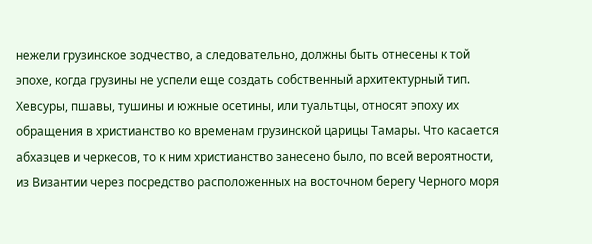нежели грузинское зодчество, а следовательно, должны быть отнесены к той эпохе, когда грузины не успели еще создать собственный архитектурный тип. Хевсуры, пшавы, тушины и южные осетины, или туальтцы, относят эпоху их обращения в христианство ко временам грузинской царицы Тамары. Что касается абхазцев и черкесов, то к ним христианство занесено было, по всей вероятности, из Византии через посредство расположенных на восточном берегу Черного моря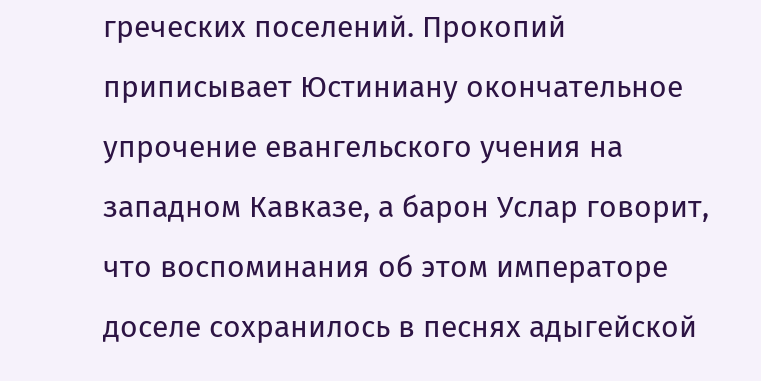греческих поселений. Прокопий приписывает Юстиниану окончательное упрочение евангельского учения на западном Кавказе, а барон Услар говорит, что воспоминания об этом императоре доселе сохранилось в песнях адыгейской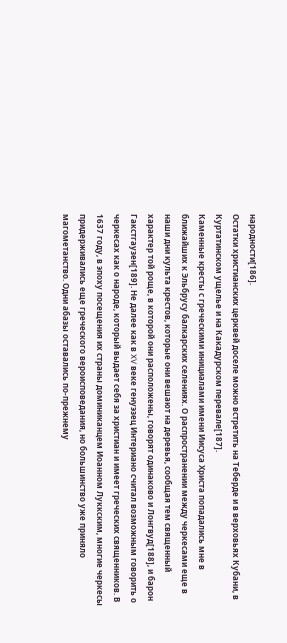народности[186].
Остатки христианских церквей доселе можно встретить на Теберде и в верховьях Кубани, в Куртатинском ущелье и на Какадурском перевале[187].
Каменные кресты с греческими инициалами имени Иисуса Христа попадались мне в ближайших к Эльбрусу балкарских селениях. О распространении между черкесами еще в наши дни культа крестов, которые они вешают на деревья, сообщая тем священный характер той роще, в которой они расположены, говорят одинаково и Лонгвуд[188], и барон Гакстгаузен[189]. Не далее как в XV веке генуэзец Интериано считал возможным говорить о черкесах как о народе, который выдает себя за христиан и имеет греческих священников. В 1637 году, в эпоху посещения их страны доминиканцем Иоанном Луккским, многие черкесы придерживались еще греческого вероисповедания, но большинство уже приняло магометанство. Одни абазы оставались по-прежнему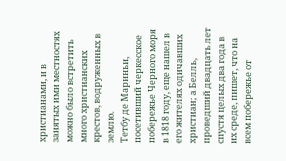христианами, и в занятых ими местностях можно было встретить много христианских крестов, водруженных в землю.
Тетбу де Мариньи, посетивший черкесское побережье Черного моря в 1818 году, еще нашел в его жителях одичавших христиан; а Белль, проведший двадцать лет спустя целых два года в их среде, пишет, что на всем побережье от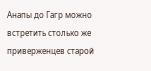Анапы до Гагр можно встретить столько же приверженцев старой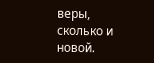веры, сколько и новой.